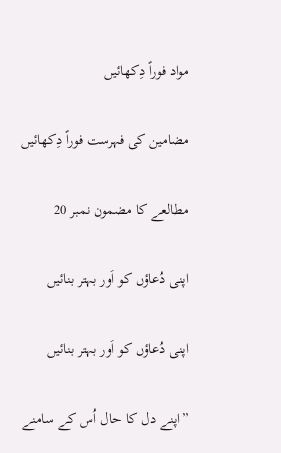مواد فوراً دِکھائیں

مضامین کی فہرست فوراً دِکھائیں

مطالعے کا مضمون نمبر 20

اپنی دُعاؤں کو اَور بہتر بنائیں

اپنی دُعاؤں کو اَور بہتر بنائیں

”اپنے دل کا حال اُس کے سامنے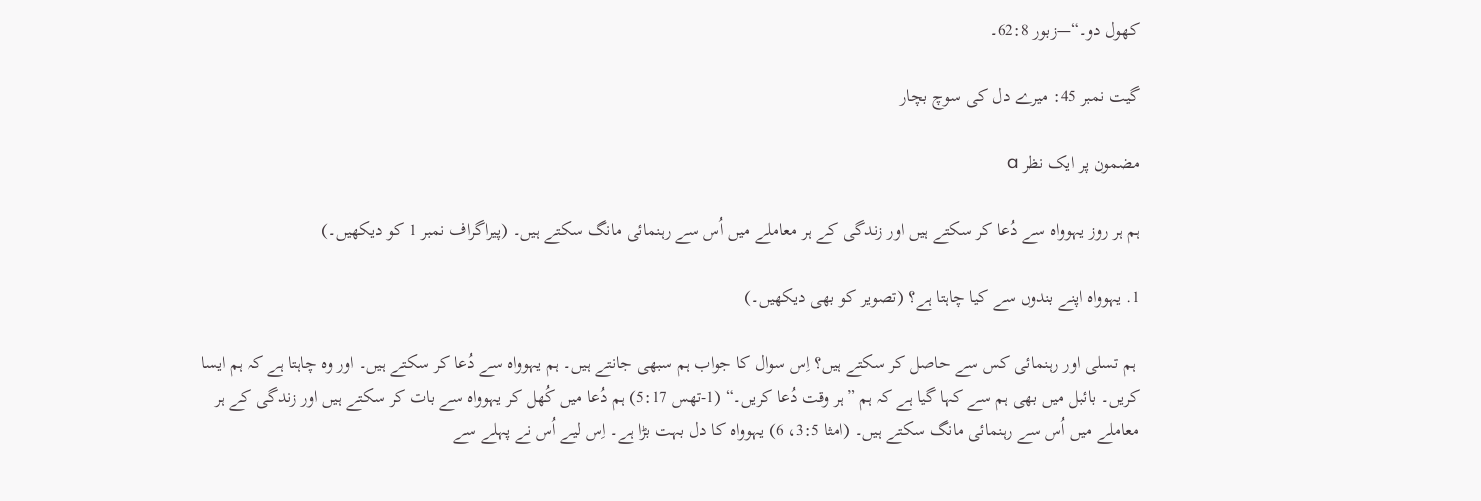کھول دو۔“—زبور 62:8۔

گیت نمبر 45: میرے دل کی سوچ بچار

مضمون پر ایک نظر a

ہم ہر روز یہوواہ سے دُعا کر سکتے ہیں اور زند‌گی کے ہر معاملے میں اُس سے رہنمائی مانگ سکتے ہیں۔ (پیراگراف نمبر 1 کو دیکھیں۔)

1. یہوواہ اپنے بندوں سے کیا چاہتا ہے؟ (تصویر کو بھی دیکھیں۔)

 ہم تسلی اور رہنمائی کس سے حاصل کر سکتے ہیں؟ اِس سوال کا جواب ہم سبھی جانتے ہیں۔ ہم یہوواہ سے دُعا کر سکتے ہیں۔ اور وہ چاہتا ہے کہ ہم ایسا کر‌یں۔ بائبل میں بھی ہم سے کہا گیا ہے کہ ہم ”ہر وقت دُعا کر‌یں۔“ (1-تھس 5:17) ہم دُعا میں کُھل کر یہوواہ سے بات کر سکتے ہیں اور زند‌گی کے ہر معاملے میں اُس سے رہنمائی مانگ سکتے ہیں۔ (امثا 3:5، 6) یہوواہ کا دل بہت بڑا ہے۔ اِس لیے اُس نے پہلے سے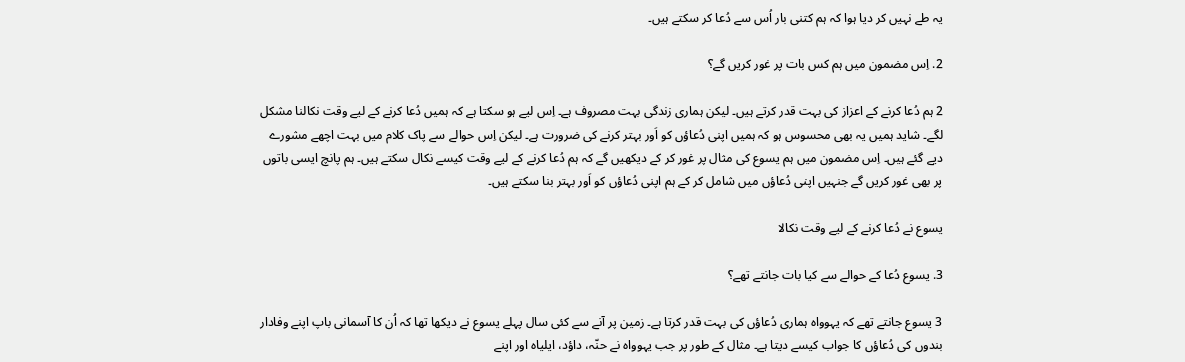یہ طے نہیں کر دیا ہوا کہ ہم کتنی بار اُس سے دُعا کر سکتے ہیں۔

2. اِس مضمون میں ہم کس بات پر غور کر‌یں گے؟

2 ہم دُعا کر‌نے کے اعزاز کی بہت قدر کر‌تے ہیں۔ لیکن ہماری زند‌گی بہت مصروف ہے۔ اِس لیے ہو سکتا ہے کہ ہمیں دُعا کر‌نے کے لیے وقت نکالنا مشکل لگے۔ شاید ہمیں یہ بھی محسوس ہو کہ ہمیں اپنی دُعاؤں کو اَور بہتر کر‌نے کی ضرورت ہے۔ لیکن اِس حوالے سے پاک کلام میں بہت اچھے مشورے دیے گئے ہیں۔ اِس مضمون میں ہم یسوع کی مثال پر غور کر کے دیکھیں گے کہ ہم دُعا کر‌نے کے لیے وقت کیسے نکال سکتے ہیں۔ ہم پانچ ایسی باتوں پر بھی غور کر‌یں گے جنہیں اپنی دُعاؤں میں شامل کر کے ہم اپنی دُعاؤں کو اَور بہتر بنا سکتے ہیں۔

یسوع نے دُعا کر‌نے کے لیے وقت نکالا

3. یسوع دُعا کے حوالے سے کیا بات جانتے تھے؟

3 یسوع جانتے تھے کہ یہوواہ ہماری دُعاؤں کی بہت قدر کر‌تا ہے۔ زمین پر آنے سے کئی سال پہلے یسوع نے دیکھا تھا کہ اُن کا آسمانی باپ اپنے وفادار بندوں کی دُعاؤں کا جواب کیسے دیتا ہے۔ مثال کے طور پر جب یہوواہ نے حنّہ، داؤد، ایلیاہ اور اپنے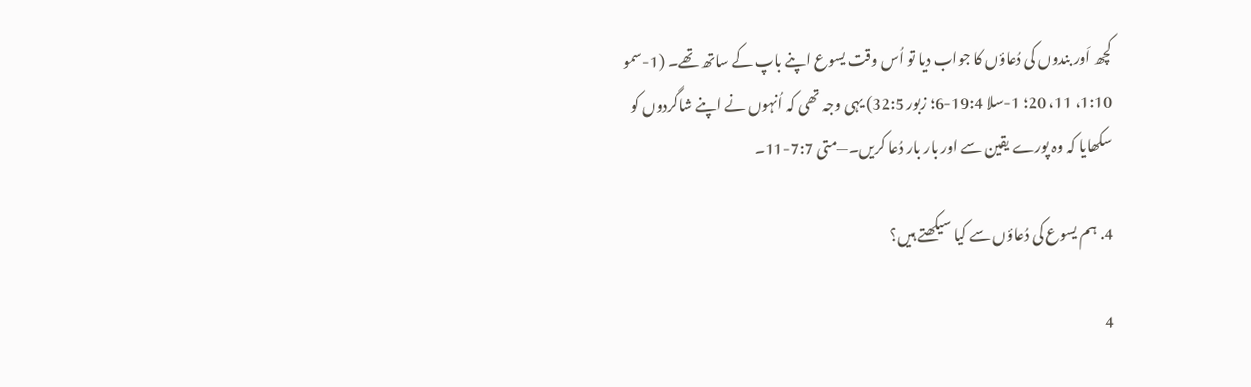کچھ اَور بندوں کی دُعاؤں کا جواب دیا تو اُس وقت یسوع اپنے باپ کے ساتھ تھے۔ (1-سمو 1:10، 11، 20؛ 1-سلا 19:4-6؛ زبور 32:5) یہی وجہ تھی کہ اُنہوں نے اپنے شاگردوں کو سکھایا کہ وہ پورے یقین سے اور بار بار دُعا کر‌یں۔—متی 7:7-11۔

4. ہم یسوع کی دُعاؤں سے کیا سیکھتے ہیں؟

4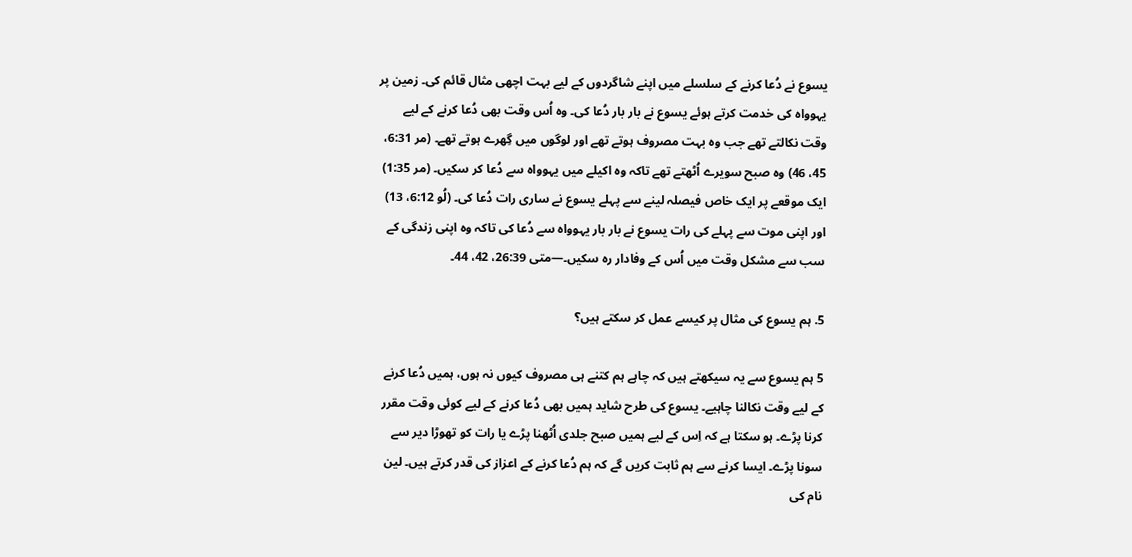یسوع نے دُعا کر‌نے کے سلسلے میں اپنے شاگردوں کے لیے بہت اچھی مثال قائم کی۔ زمین پر یہوواہ کی خدمت کر‌تے ہوئے یسوع نے بار بار دُعا کی۔ وہ اُس وقت بھی دُعا کر‌نے کے لیے وقت نکالتے تھے جب وہ بہت مصروف ہوتے تھے اور لوگوں میں گِھرے ہوتے تھے۔ (مر 6:31، 45، 46) وہ صبح سویرے اُٹھتے تھے تاکہ وہ اکیلے میں یہوواہ سے دُعا کر سکیں۔ (مر 1:35) ایک موقعے پر ایک خاص فیصلہ لینے سے پہلے یسوع نے ساری رات دُعا کی۔ (لُو 6:12، 13) اور اپنی موت سے پہلے کی رات یسوع نے بار بار یہوواہ سے دُعا کی تاکہ وہ اپنی زند‌گی کے سب سے مشکل وقت میں اُس کے وفادار رہ سکیں۔—متی 26:39، 42، 44۔

5. ہم یسوع کی مثال پر کیسے عمل کر سکتے ہیں؟

5 ہم یسوع سے یہ سیکھتے ہیں کہ چاہے ہم کتنے ہی مصروف کیوں نہ ہوں، ہمیں دُعا کر‌نے کے لیے وقت نکالنا چاہیے۔ یسوع کی طرح شاید ہمیں بھی دُعا کر‌نے کے لیے کوئی وقت مقرر کر‌نا پڑے۔ ہو سکتا ہے کہ اِس کے لیے ہمیں صبح جلدی اُٹھنا پڑے یا رات کو تھوڑا دیر سے سونا پڑے۔ ایسا کر‌نے سے ہم ثابت کر‌یں گے کہ ہم دُعا کر‌نے کے اعزاز کی قدر کر‌تے ہیں۔ لین نام کی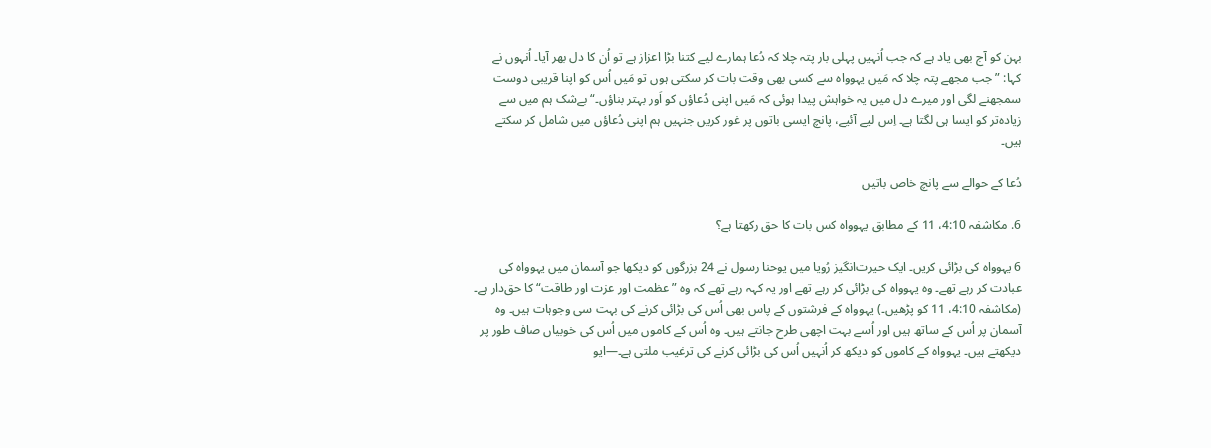بہن کو آج بھی یاد ہے کہ جب اُنہیں پہلی بار پتہ چلا کہ دُعا ہمارے لیے کتنا بڑا اعزاز ہے تو اُن کا دل بھر آیا۔ اُنہوں نے کہا: ”جب مجھے پتہ چلا کہ مَیں یہوواہ سے کسی بھی وقت بات کر سکتی ہوں تو مَیں اُس کو اپنا قریبی دوست سمجھنے لگی اور میرے دل میں یہ خواہش پیدا ہوئی کہ مَیں اپنی دُعاؤں کو اَور بہتر بناؤں۔“ بےشک ہم میں سے زیادہ‌تر کو ایسا ہی لگتا ہے۔ اِس لیے آئیے، پانچ ایسی باتوں پر غور کر‌یں جنہیں ہم اپنی دُعاؤں میں شامل کر سکتے ہیں۔

دُعا کے حوالے سے پانچ خاص باتیں

6. مکاشفہ 4:10، 11 کے مطابق یہوواہ کس بات کا حق رکھتا ہے؟

6 یہوواہ کی بڑائی کریں۔ ایک حیرت‌انگیز رُویا میں یوحنا رسول نے 24 بزرگوں کو دیکھا جو آسمان میں یہوواہ کی عبادت کر رہے تھے۔ وہ یہوواہ کی بڑائی کر رہے تھے اور یہ کہہ رہے تھے کہ وہ ”عظمت اور عزت اور طاقت“ کا حق‌دار ہے۔ (مکاشفہ 4:10، 11 کو پڑھیں۔) یہوواہ کے فرشتوں کے پاس بھی اُس کی بڑائی کر‌نے کی بہت سی وجوہات ہیں۔ وہ آسمان پر اُس کے ساتھ ہیں اور اُسے بہت اچھی طرح جانتے ہیں۔ وہ اُس کے کاموں میں اُس کی خوبیاں صاف طور پر دیکھتے ہیں۔ یہوواہ کے کاموں کو دیکھ کر اُنہیں اُس کی بڑائی کر‌نے کی ترغیب ملتی ہے۔—ایو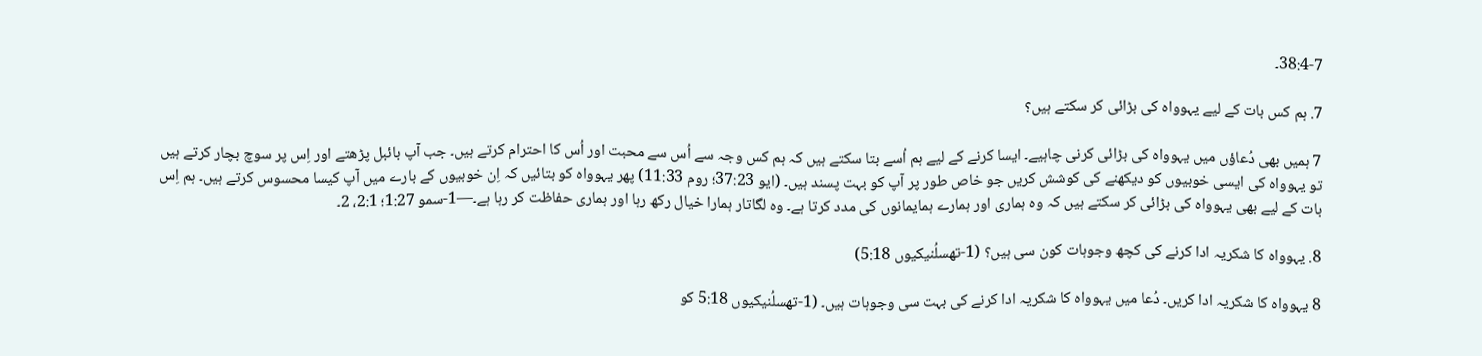38:4-7۔

7. ہم کس بات کے لیے یہوواہ کی بڑائی کر سکتے ہیں؟

7 ہمیں بھی دُعاؤں میں یہوواہ کی بڑائی کر‌نی چاہیے۔ ایسا کر‌نے کے لیے ہم اُسے بتا سکتے ہیں کہ ہم کس وجہ سے اُس سے محبت اور اُس کا احترام کر‌تے ہیں۔ جب آپ بائبل پڑھتے اور اِس پر سوچ بچار کر‌تے ہیں تو یہوواہ کی ایسی خوبیوں کو دیکھنے کی کوشش کر‌یں جو خاص طور پر آپ کو بہت پسند ہیں۔ (ایو 37:23؛ روم 11:33) پھر یہوواہ کو بتائیں کہ اِن خوبیوں کے بارے میں آپ کیسا محسوس کر‌تے ہیں۔ ہم اِس بات کے لیے بھی یہوواہ کی بڑائی کر سکتے ہیں کہ وہ ہماری اور ہمارے ہمایمانوں کی مدد کر‌تا ہے۔ وہ لگاتار ہمارا خیال رکھ رہا اور ہماری حفاظت کر رہا ہے۔—1-سمو 1:27؛ 2:1، 2۔

8. یہوواہ کا شکریہ ادا کر‌نے کی کچھ وجوہات کون سی ہیں؟ (1-تھسلُنیکیوں 5:18)

8 یہوواہ کا شکریہ ادا کریں۔ دُعا میں یہوواہ کا شکریہ ادا کر‌نے کی بہت سی وجوہات ہیں۔ (1-تھسلُنیکیوں 5:18 کو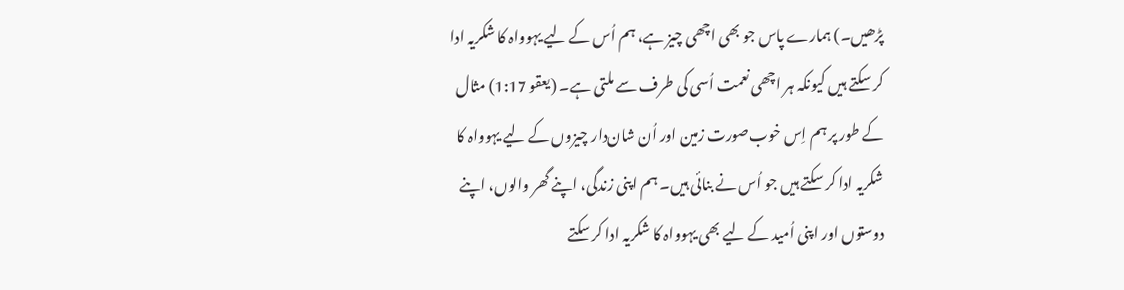پڑھیں۔) ہمارے پاس جو بھی اچھی چیز ہے، ہم اُس کے لیے یہوواہ کا شکریہ ادا کر سکتے ہیں کیونکہ ہر اچھی نعمت اُسی کی طرف سے ملتی ہے۔ (یعقو 1:17) مثال کے طور پر ہم اِس خوب‌صورت زمین اور اُن شان‌دار چیزوں کے لیے یہوواہ کا شکریہ ادا کر سکتے ہیں جو اُس نے بنائی ہیں۔ ہم اپنی زند‌گی، اپنے گھر والوں، اپنے دوستوں اور اپنی اُمید کے لیے بھی یہوواہ کا شکریہ ادا کر سکتے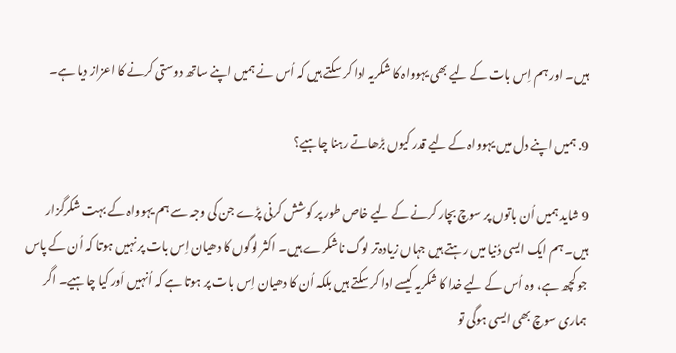ہیں۔ اور ہم اِس بات کے لیے بھی یہوواہ کا شکریہ ادا کر سکتے ہیں کہ اُس نے ہمیں اپنے ساتھ دوستی کر‌نے کا اعزاز دیا ہے۔

9. ہمیں اپنے دل میں یہوواہ کے لیے قدر کیوں بڑھاتے رہنا چاہیے؟

9 شاید ہمیں اُن باتوں پر سوچ بچار کر‌نے کے لیے خاص طور پر کوشش کر‌نی پڑے جن کی وجہ سے ہم یہوواہ کے بہت شکرگزار ہیں۔ ہم ایک ایسی دُنیا میں رہتے ہیں جہاں زیادہ‌تر لوگ ناشکرے ہیں۔ اکثر لوگوں کا دھیان اِس بات پر نہیں ہوتا کہ اُن کے پاس جو کچھ ہے، وہ اُس کے لیے خدا کا شکریہ کیسے ادا کر سکتے ہیں بلکہ اُن کا دھیان اِس بات پر ہوتا ہے کہ اُنہیں اَور کیا چاہیے۔ اگر ہماری سوچ بھی ایسی ہوگی تو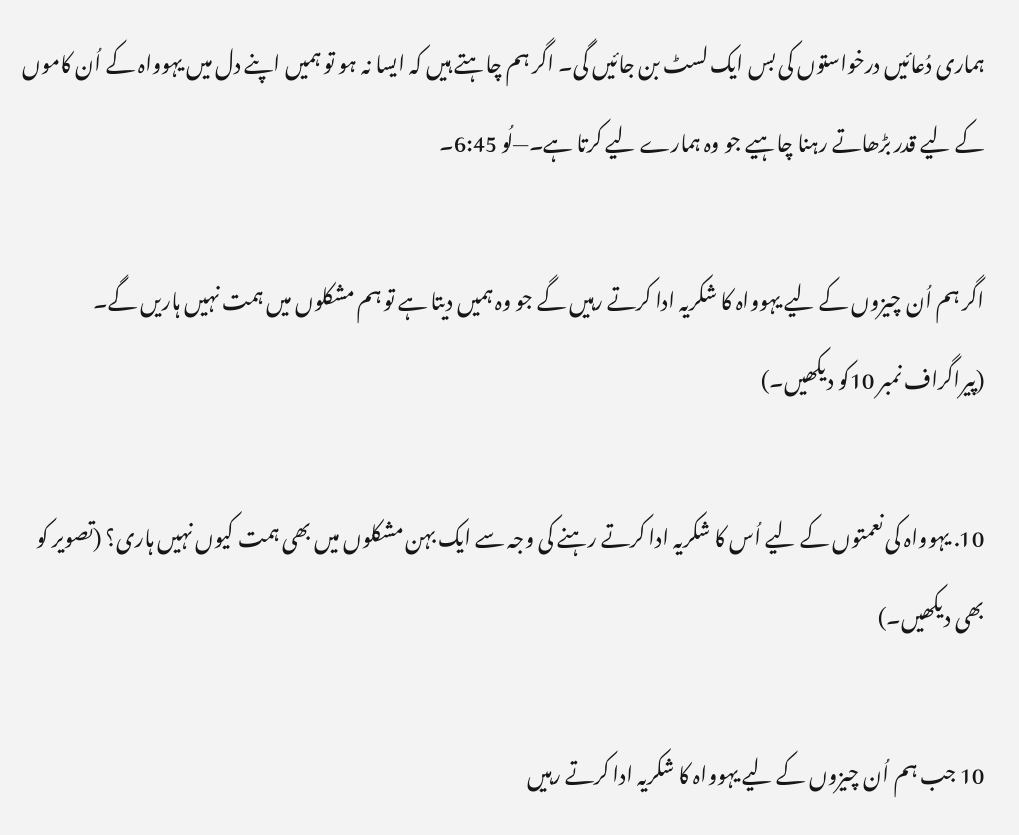ہماری دُعائیں درخواستوں کی بس ایک لسٹ بن جائیں گی۔ اگر ہم چاہتے ہیں کہ ایسا نہ ہو تو ہمیں اپنے دل میں یہوواہ کے اُن کاموں کے لیے قدر بڑھاتے رہنا چاہیے جو وہ ہمارے لیے کر‌تا ہے۔—لُو 6:45۔

اگر ہم اُن چیزوں کے لیے یہوواہ کا شکریہ ادا کر‌تے رہیں گے جو وہ ہمیں دیتا ہے تو ہم مشکلوں میں ہمت نہیں ہاریں گے۔ (پیراگراف نمبر 10کو دیکھیں۔)

10. یہوواہ کی نعمتوں کے لیے اُس کا شکریہ ادا کر‌تے رہنے کی وجہ سے ایک بہن مشکلوں میں بھی ہمت کیوں نہیں ہاری؟ (تصویر کو بھی دیکھیں۔)

10 جب ہم اُن چیزوں کے لیے یہوواہ کا شکریہ ادا کر‌تے رہیں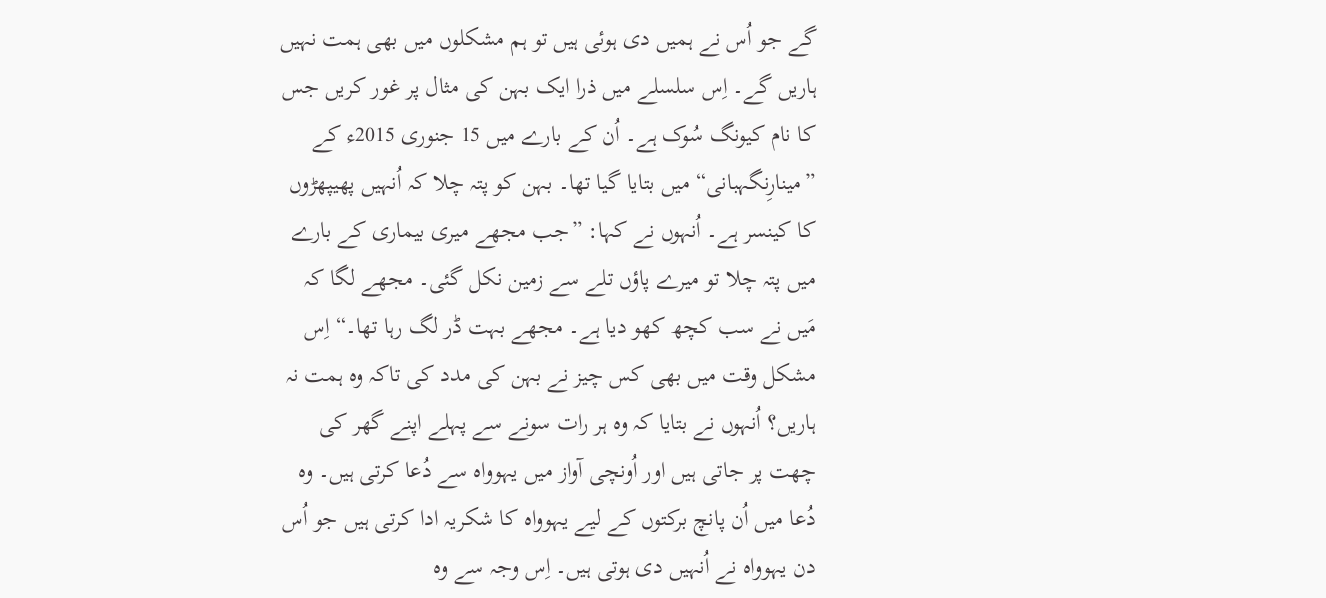گے جو اُس نے ہمیں دی ہوئی ہیں تو ہم مشکلوں میں بھی ہمت نہیں ہاریں گے۔ اِس سلسلے میں ذرا ایک بہن کی مثال پر غور کر‌یں جس کا نام کیونگ سُوک ہے۔ اُن کے بارے میں 15 جنوری 2015ء کے ”مینارِنگہبانی“ میں بتایا گیا تھا۔ بہن کو پتہ چلا کہ اُنہیں پھیپھڑوں کا کینسر ہے۔ اُنہوں نے کہا: ”جب مجھے میری بیماری کے بارے میں پتہ چلا تو میرے پاؤں تلے سے زمین نکل گئی۔ مجھے لگا کہ مَیں نے سب کچھ کھو دیا ہے۔ مجھے بہت ڈر لگ رہا تھا۔“ اِس مشکل وقت میں بھی کس چیز نے بہن کی مدد کی تاکہ وہ ہمت نہ ہاریں؟ اُنہوں نے بتایا کہ وہ ہر رات سونے سے پہلے اپنے گھر کی چھت پر جاتی ہیں اور اُونچی آواز میں یہوواہ سے دُعا کر‌تی ہیں۔ وہ دُعا میں اُن پانچ برکتوں کے لیے یہوواہ کا شکریہ ادا کر‌تی ہیں جو اُس دن یہوواہ نے اُنہیں دی ہوتی ہیں۔ اِس وجہ سے وہ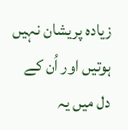زیادہ پریشان نہیں ہوتیں اور اُن کے دل میں یہ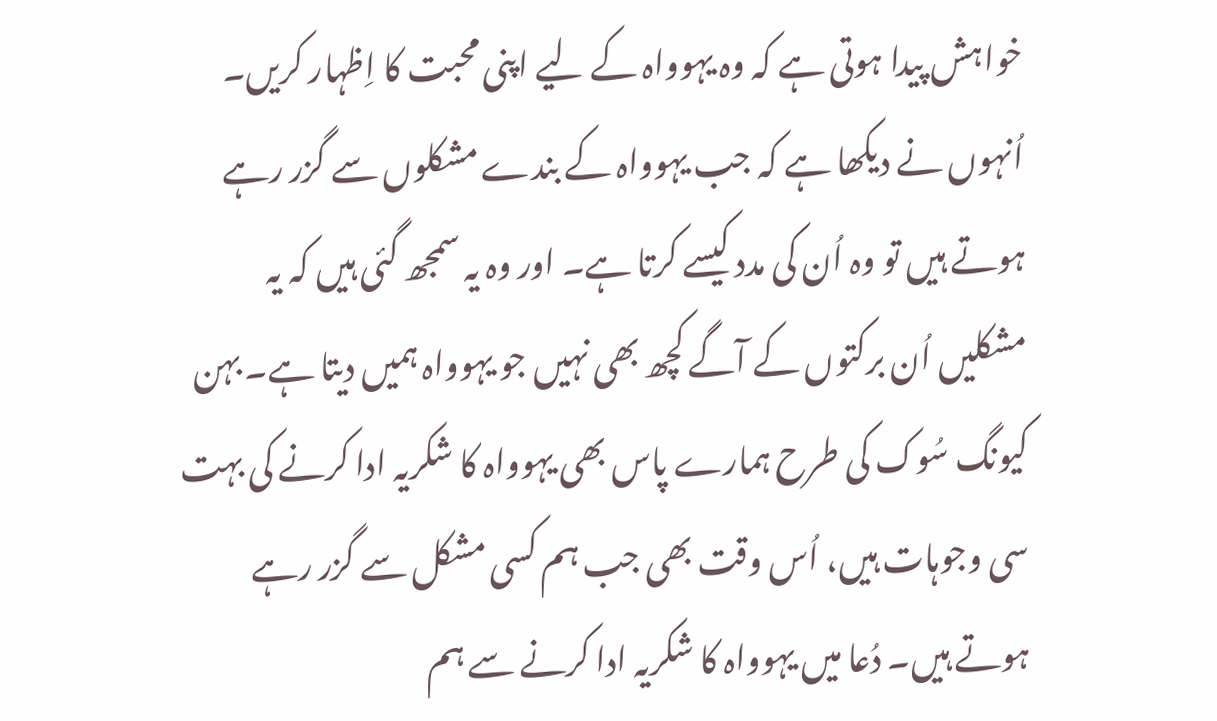خواہش پیدا ہوتی ہے کہ وہ یہوواہ کے لیے اپنی محبت کا اِظہار کر‌یں۔ اُنہوں نے دیکھا ہے کہ جب یہوواہ کے بندے مشکلوں سے گزر رہے ہوتے ہیں تو وہ اُن کی مدد کیسے کر‌تا ہے۔ اور وہ یہ سمجھ گئی ہیں کہ یہ مشکلیں اُن برکتوں کے آگے کچھ بھی نہیں جو یہوواہ ہمیں دیتا ہے۔ بہن کیونگ سُوک کی طرح ہمارے پاس بھی یہوواہ کا شکریہ ادا کر‌نے کی بہت سی وجوہات ہیں، اُس وقت بھی جب ہم کسی مشکل سے گزر رہے ہوتے ہیں۔ دُعا میں یہوواہ کا شکریہ ادا کر‌نے سے ہم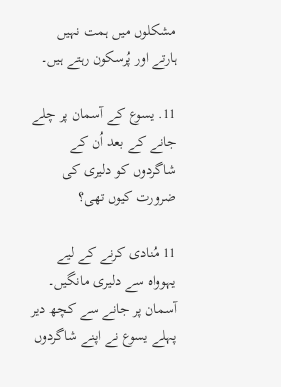مشکلوں میں ہمت نہیں ہارتے اور پُرسکون رہتے ہیں۔

11. یسوع کے آسمان پر چلے جانے کے بعد اُن کے شاگردوں کو دلیری کی ضرورت کیوں تھی؟

11 مُنادی کرنے کے لیے یہوواہ سے دلیری مانگیں۔ آسمان پر جانے سے کچھ دیر پہلے یسوع نے اپنے شاگردوں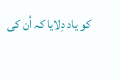کو یاد دِلایا کہ اُن کی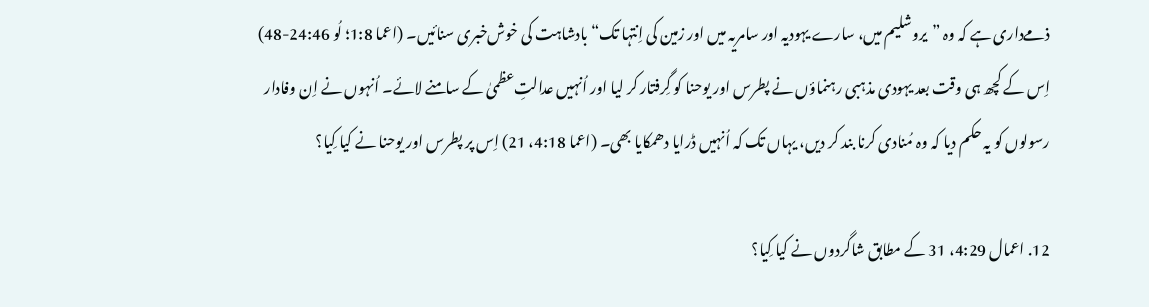ذمےداری ہے کہ وہ ”یروشلیم میں، سارے یہودیہ اور سامریہ میں اور زمین کی اِنتہا تک“ بادشاہت کی خوش‌خبری سنائیں۔ (اعما 1:8؛ لُو 24:46-48) اِس کے کچھ ہی وقت بعد یہودی مذہبی رہنماؤں نے پطرس اور یوحنا کو گِرفتار کر لیا اور اُنہیں عدالتِ‌عظمیٰ کے سامنے لائے۔ اُنہوں نے اِن وفادار رسولوں کو یہ حکم دیا کہ وہ مُنادی کر‌نا بند کر دیں، یہاں تک کہ اُنہیں ڈرایا دھمکایا بھی۔ (اعما 4:18، 21) اِس پر پطرس اور یوحنا نے کیا کِیا؟

12. اعمال 4:29، 31 کے مطابق شاگردوں نے کیا کِیا؟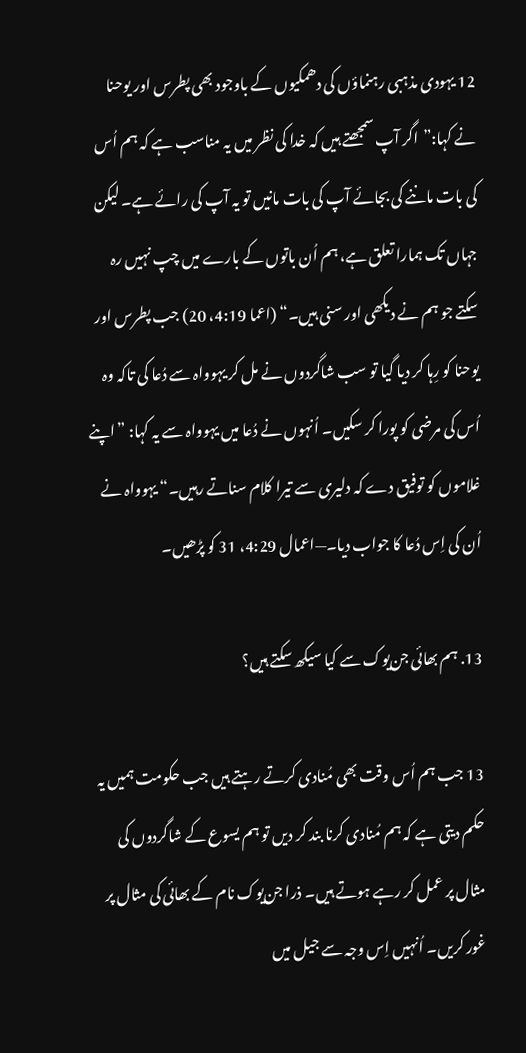12 یہودی مذہبی رہنماؤں کی دھمکیوں کے باوجود بھی پطرس اور یوحنا نے کہا:”اگر آپ سمجھتے ہیں کہ خدا کی نظر میں یہ مناسب ہے کہ ہم اُس کی بات ماننے کی بجائے آپ کی بات مانیں تو یہ آپ کی رائے ہے۔ لیکن جہاں تک ہمارا تعلق ہے، ہم اُن باتوں کے بارے میں چپ نہیں رہ سکتے جو ہم نے دیکھی اور سنی ہیں۔“ (اعما 4:19، 20) جب پطرس اور یوحنا کو رِہا کر دیا گیا تو سب شاگردوں نے مل کر یہوواہ سے دُعا کی تاکہ وہ اُس کی مرضی کو پورا کر سکیں۔ اُنہوں نے دُعا میں یہوواہ سے یہ کہا: ”اپنے غلاموں کو توفیق دے کہ دلیری سے تیرا کلام سناتے رہیں۔“ یہوواہ نے اُن کی اِس دُعا کا جواب دیا۔—اعمال 4:29، 31 کو پڑھیں۔

13. ہم بھائی جن‌یوک سے کیا سیکھ سکتے ہیں؟

13 جب ہم اُس وقت بھی مُنادی کر‌تے رہتے ہیں جب حکومت ہمیں یہ حکم دیتی ہے کہ ہم مُنادی کر‌نا بند کر دیں تو ہم یسوع کے شاگردوں کی مثال پر عمل کر رہے ہوتے ہیں۔ ذرا جن‌یوک نام کے بھائی کی مثال پر غور کر‌یں۔ اُنہیں اِس وجہ سے جیل میں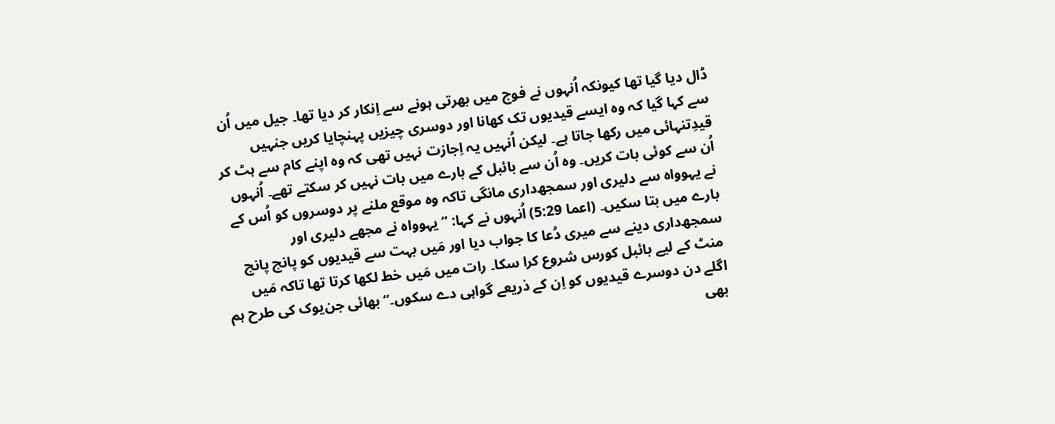ڈال دیا گیا تھا کیونکہ اُنہوں نے فوج میں بھرتی ہونے سے اِنکار کر دیا تھا۔ جیل میں اُن سے کہا گیا کہ وہ ایسے قیدیوں تک کھانا اور دوسری چیزیں پہنچایا کر‌یں جنہیں قیدِتنہائی میں رکھا جاتا ہے۔ لیکن اُنہیں یہ اِجازت نہیں تھی کہ وہ اپنے کام سے ہٹ کر اُن سے کوئی بات کر‌یں۔ وہ اُن سے بائبل کے بارے میں بات نہیں کر سکتے تھے۔ اُنہوں نے یہوواہ سے دلیری اور سمجھ‌داری مانگی تاکہ وہ موقع ملنے پر دوسروں کو اُس کے بارے میں بتا سکیں۔ (اعما 5:29) اُنہوں نے کہا: ”یہوواہ نے مجھے دلیری اور سمجھ‌داری دینے سے میری دُعا کا جواب دیا اور مَیں بہت سے قیدیوں کو پانچ پانچ منٹ کے لیے بائبل کورس شروع کر‌ا سکا۔ رات میں مَیں خط لکھا کر‌تا تھا تاکہ مَیں اگلے دن دوسرے قیدیوں کو اِن کے ذریعے گواہی دے سکوں۔“ بھائی جن‌یوک کی طرح ہم بھی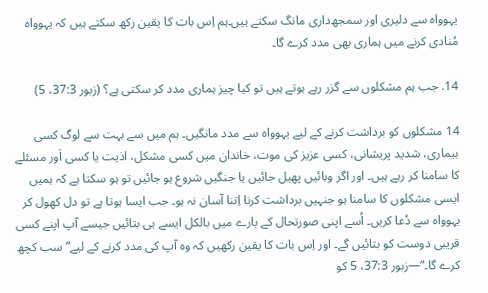یہوواہ سے دلیری اور سمجھ‌داری مانگ سکتے ہیں۔ہم اِس بات کا یقین رکھ سکتے ہیں کہ یہوواہ مُنادی کر‌نے میں ہماری بھی مدد کر‌ے گا۔

14. جب ہم مشکلوں سے گزر رہے ہوتے ہیں تو کیا چیز ہماری مدد کر سکتی ہے؟ (زبور 37:3، 5)

14 مشکلوں کو برداشت کرنے کے لیے یہوواہ سے مدد مانگیں۔ ہم میں سے بہت سے لوگ کسی بیماری، شدید پریشانی، کسی عزیز کی موت، خاند‌ان میں کسی مشکل، اذیت یا کسی اَور مسئلے کا سامنا کر رہے ہیں۔ اور اگر وبائیں پھیل جائیں یا جنگیں شروع ہو جائیں تو ہو سکتا ہے کہ ہمیں ایسی مشکلوں کا سامنا ہو جنہیں برداشت کر‌نا اِتنا آسان نہ ہو۔ جب ایسا ہوتا ہے تو دل کھول کر یہوواہ سے دُعا کر‌یں۔ اُسے اپنی صورتحال کے بارے میں بالکل ایسے ہی بتائیں جیسے آپ اپنے کسی قریبی دوست کو بتائیں گے۔ اور اِس بات کا یقین رکھیں کہ وہ آپ کی مدد کر‌نے کے لیے”سب کچھ کر‌ے گا۔“—زبور 37:3، 5 کو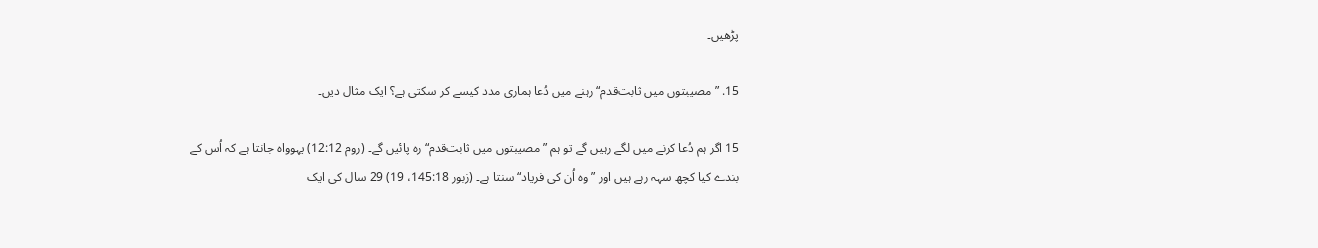پڑھیں۔

15. ”مصیبتوں میں ثابت‌قدم“ رہنے میں دُعا ہماری مدد کیسے کر سکتی ہے؟ ایک مثال دیں۔

15 اگر ہم دُعا کر‌نے میں لگے رہیں گے تو ہم ”مصیبتوں میں ثابت‌قدم“ رہ پائیں گے۔ (روم 12:12) یہوواہ جانتا ہے کہ اُس کے بندے کیا کچھ سہہ رہے ہیں اور ”وہ اُن کی فریاد“ سنتا ہے۔ (زبور 145:18، 19) 29 سال کی ایک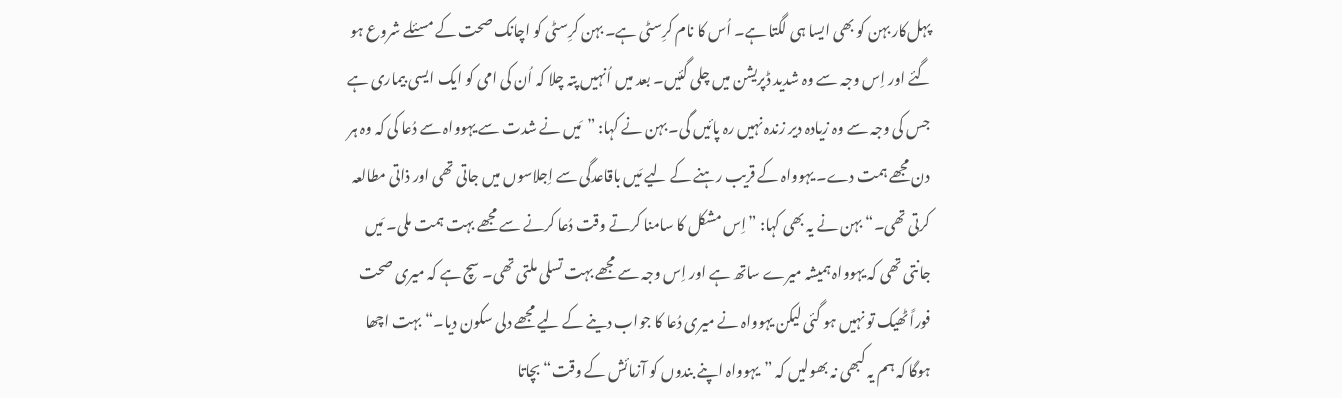پہل‌کار بہن کو بھی ایسا ہی لگتا ہے۔ اُس کا نام کرِ‌سٹی ہے۔ بہن کرِ‌سٹی کو اچانک صحت کے مسئلے شروع ہو گئے اور اِس وجہ سے وہ شدید ڈپریشن میں چلی گئیں۔ بعد میں اُنہیں پتہ چلا کہ اُن کی امی کو ایک ایسی بیماری ہے جس کی وجہ سے وہ زیادہ دیر زند‌ہ نہیں رہ پائیں گی۔ بہن نے کہا: ”مَیں نے شدت سے یہوواہ سے دُعا کی کہ وہ ہر دن مجھے ہمت دے۔ یہوواہ کے قریب رہنے کے لیے مَیں باقاعدگی سے اِجلاسوں میں جاتی تھی اور ذاتی مطالعہ کر‌تی تھی۔“ بہن نے یہ بھی کہا: ”اِس مشکل کا سامنا کر‌تے وقت دُعا کر‌نے سے مجھے بہت ہمت ملی۔ مَیں جانتی تھی کہ یہوواہ ہمیشہ میرے ساتھ ہے اور اِس وجہ سے مجھے بہت تسلی ملتی تھی۔ سچ ہے کہ میری صحت فوراً ٹھیک تو نہیں ہو گئی لیکن یہوواہ نے میری دُعا کا جواب دینے کے لیے مجھے دلی سکون دیا۔“ بہت اچھا ہوگا کہ ہم یہ کبھی نہ بھولیں کہ ”یہوواہ اپنے بندوں کو آزمائش کے وقت“ بچاتا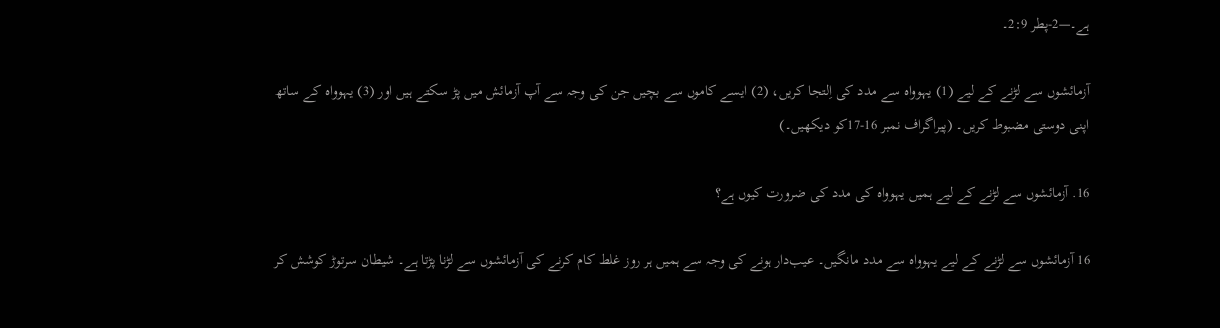ہے۔—2-پطر 2:9۔

آزمائشوں سے لڑنے کے لیے (1) یہوواہ سے مدد کی اِلتجا کر‌یں، (2) ایسے کاموں سے بچیں جن کی وجہ سے آپ آزمائش میں پڑ سکتے ہیں اور (3) یہوواہ کے ساتھ اپنی دوستی مضبوط کر‌یں۔ (پیراگراف نمبر 16-17کو دیکھیں۔)

16. آزمائشوں سے لڑنے کے لیے ہمیں یہوواہ کی مدد کی ضرورت کیوں ہے؟

16 آزمائشوں سے لڑنے کے لیے یہوواہ سے مدد مانگیں۔ عیب‌دار ہونے کی وجہ سے ہمیں ہر روز غلط کام کر‌نے کی آزمائشوں سے لڑنا پڑتا ہے۔ شیطان سرتوڑ کوشش کر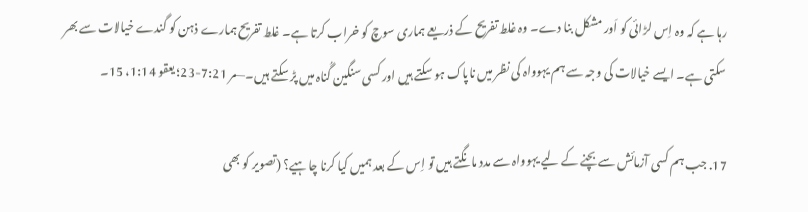رہا ہے کہ وہ اِس لڑائی کو اَور مشکل بنا دے۔ وہ غلط تفریح کے ذریعے ہماری سوچ کو خراب کر‌تا ہے۔ غلط تفریح ہمارے ذہن کو گندے خیالات سے بھر سکتی ہے۔ ایسے خیالات کی وجہ سے ہم یہوواہ کی نظر میں ناپاک ہو سکتے ہیں اور کسی سنگین گُناہ میں پڑ سکتے ہیں۔—مر 7:21-23؛ یعقو 1:14، 15۔

17. جب ہم کسی آزمائش سے بچنے کے لیے یہوواہ سے مدد مانگتے ہیں تو اِس کے بعد ہمیں کیا کر‌نا چاہیے؟ (تصویر کو بھی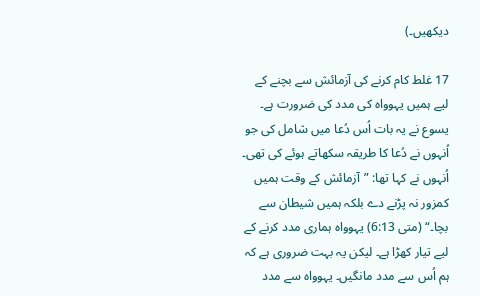دیکھیں۔)

17 غلط کام کر‌نے کی آزمائش سے بچنے کے لیے ہمیں یہوواہ کی مدد کی ضرورت ہے۔ یسوع نے یہ بات اُس دُعا میں شامل کی جو اُنہوں نے دُعا کا طریقہ سکھاتے ہوئے کی تھی۔ اُنہوں نے کہا تھا: ”آزمائش کے وقت ہمیں کمزور نہ پڑنے دے بلکہ ہمیں شیطان سے بچا۔“ (متی 6:13) یہوواہ ہماری مدد کر‌نے کے لیے تیار کھڑا ہے۔ لیکن یہ بہت ضروری ہے کہ ہم اُس سے مدد مانگیں۔ یہوواہ سے مدد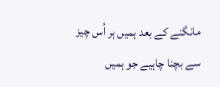مانگنے کے بعد ہمیں ہر اُس چیز سے بچنا چاہیے جو ہمیں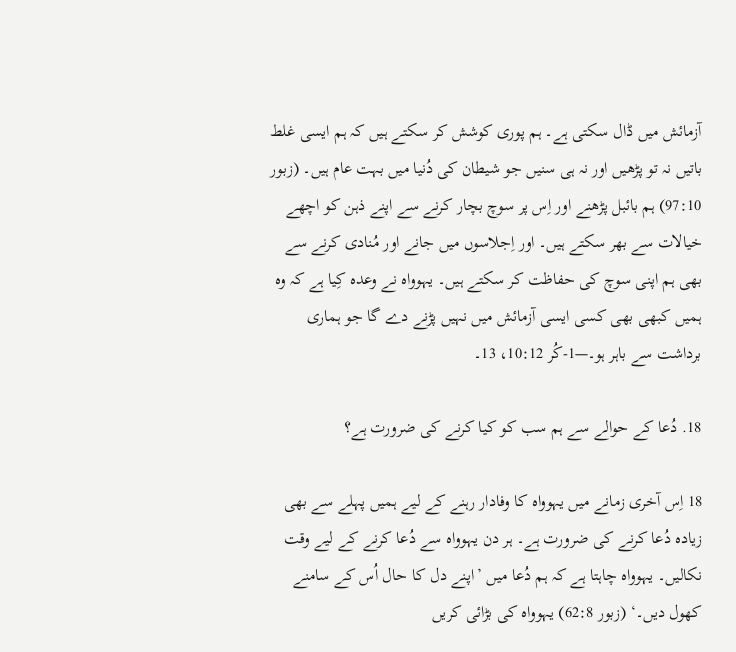آزمائش میں ڈال سکتی ہے۔ ہم پوری کوشش کر سکتے ہیں کہ ہم ایسی غلط باتیں نہ تو پڑھیں اور نہ ہی سنیں جو شیطان کی دُنیا میں بہت عام ہیں۔ (زبور 97:10) ہم بائبل پڑھنے اور اِس پر سوچ بچار کر‌نے سے اپنے ذہن کو اچھے خیالات سے بھر سکتے ہیں۔ اور اِجلاسوں میں جانے اور مُنادی کر‌نے سے بھی ہم اپنی سوچ کی حفاظت کر سکتے ہیں۔ یہوواہ نے وعدہ کِیا ہے کہ وہ ہمیں کبھی بھی کسی ایسی آزمائش میں نہیں پڑنے دے گا جو ہماری برداشت سے باہر ہو۔—1-کُر 10:12، 13۔

18. دُعا کے حوالے سے ہم سب کو کیا کر‌نے کی ضرورت ہے؟

18 اِس آخری زمانے میں یہوواہ کا وفادار رہنے کے لیے ہمیں پہلے سے بھی زیادہ دُعا کر‌نے کی ضرورت ہے۔ ہر دن یہوواہ سے دُعا کر‌نے کے لیے وقت نکالیں۔ یہوواہ چاہتا ہے کہ ہم دُعا میں ’اپنے دل کا حال اُس کے سامنے کھول دیں۔‘ (زبور 62:8) یہوواہ کی بڑائی کر‌یں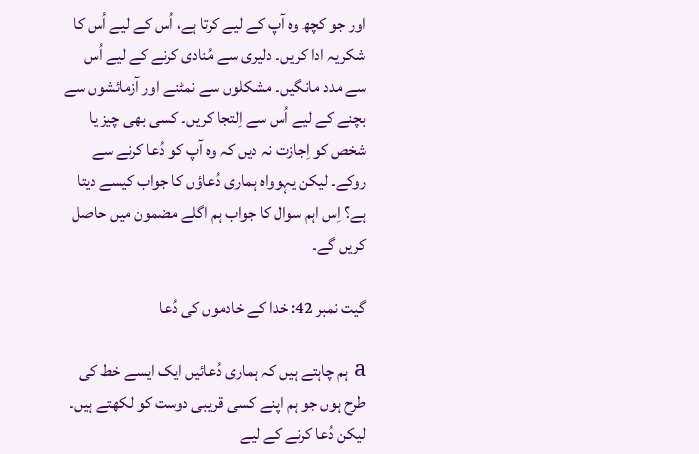اور جو کچھ وہ آپ کے لیے کر‌تا ہے، اُس کے لیے اُس کا شکریہ ادا کر‌یں۔ دلیری سے مُنادی کر‌نے کے لیے اُس سے مدد مانگیں۔ مشکلوں سے نمٹنے اور آزمائشوں سے بچنے کے لیے اُس سے اِلتجا کر‌یں۔ کسی بھی چیز یا شخص کو اِجازت نہ دیں کہ وہ آپ کو دُعا کر‌نے سے روکے۔ لیکن یہوواہ ہماری دُعاؤں کا جواب کیسے دیتا ہے؟ اِس اہم سوال کا جواب ہم اگلے مضمون میں حاصل کر‌یں گے۔

گیت نمبر 42: خدا کے خادموں کی دُعا

a ہم چاہتے ہیں کہ ہماری دُعائیں ایک ایسے خط کی طرح ہوں جو ہم اپنے کسی قریبی دوست کو لکھتے ہیں۔ لیکن دُعا کر‌نے کے لیے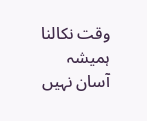وقت نکالنا ہمیشہ آسان نہیں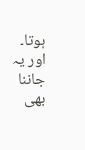ہوتا۔ اور یہ جاننا بھی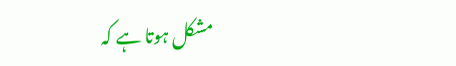مشکل ہوتا ہے کہ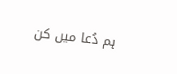ہم دُعا میں کن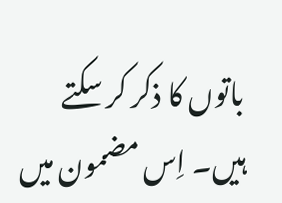باتوں کا ذکر کر سکتے ہیں۔ اِس مضمون میں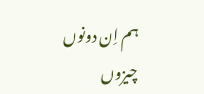ہم اِن دونوں چیزوں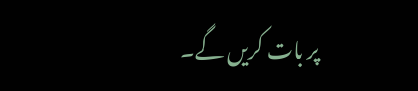پر بات کر‌یں گے۔